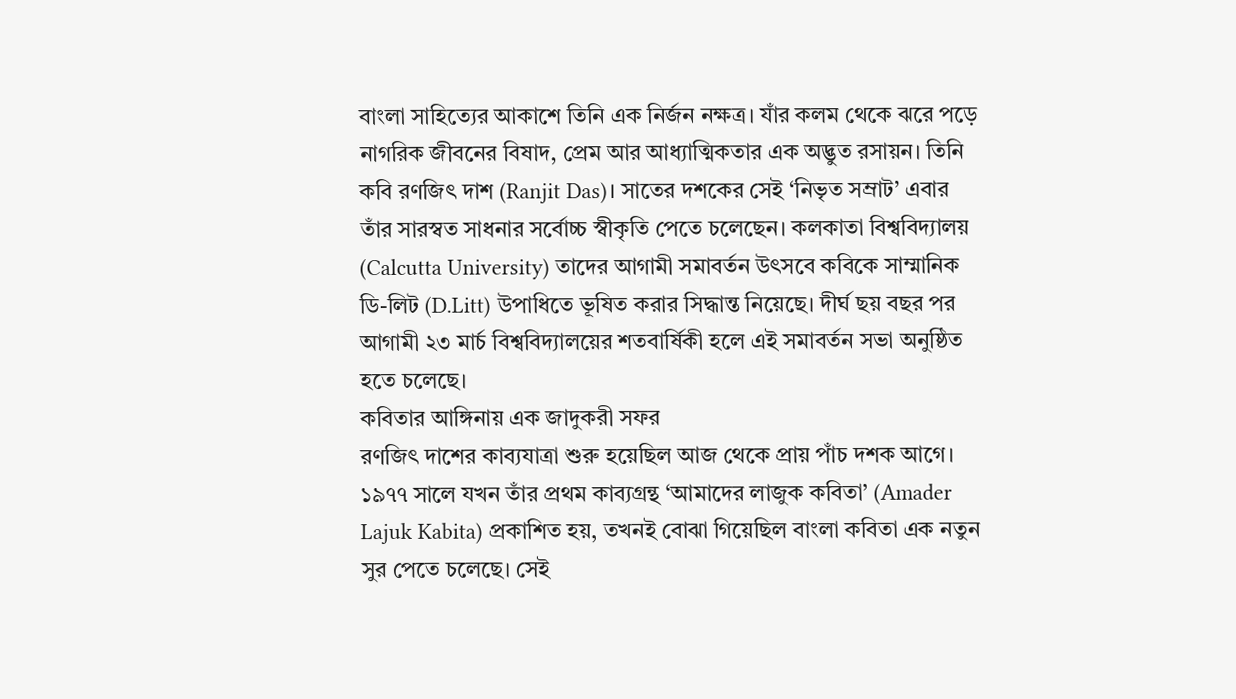বাংলা সাহিত্যের আকাশে তিনি এক নির্জন নক্ষত্র। যাঁর কলম থেকে ঝরে পড়ে নাগরিক জীবনের বিষাদ, প্রেম আর আধ্যাত্মিকতার এক অদ্ভুত রসায়ন। তিনি কবি রণজিৎ দাশ (Ranjit Das)। সাতের দশকের সেই ‘নিভৃত সম্রাট’ এবার তাঁর সারস্বত সাধনার সর্বোচ্চ স্বীকৃতি পেতে চলেছেন। কলকাতা বিশ্ববিদ্যালয় (Calcutta University) তাদের আগামী সমাবর্তন উৎসবে কবিকে সাম্মানিক ডি-লিট (D.Litt) উপাধিতে ভূষিত করার সিদ্ধান্ত নিয়েছে। দীর্ঘ ছয় বছর পর আগামী ২৩ মার্চ বিশ্ববিদ্যালয়ের শতবার্ষিকী হলে এই সমাবর্তন সভা অনুষ্ঠিত হতে চলেছে।
কবিতার আঙ্গিনায় এক জাদুকরী সফর
রণজিৎ দাশের কাব্যযাত্রা শুরু হয়েছিল আজ থেকে প্রায় পাঁচ দশক আগে। ১৯৭৭ সালে যখন তাঁর প্রথম কাব্যগ্রন্থ ‘আমাদের লাজুক কবিতা’ (Amader Lajuk Kabita) প্রকাশিত হয়, তখনই বোঝা গিয়েছিল বাংলা কবিতা এক নতুন সুর পেতে চলেছে। সেই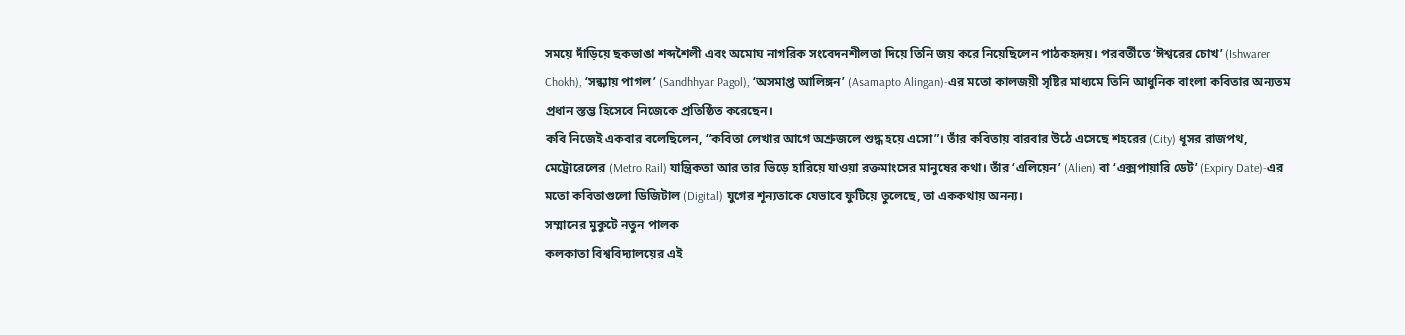সময়ে দাঁড়িয়ে ছকভাঙা শব্দশৈলী এবং অমোঘ নাগরিক সংবেদনশীলতা দিয়ে তিনি জয় করে নিয়েছিলেন পাঠকহৃদয়। পরবর্তীতে ‘ঈশ্বরের চোখ’ (Ishwarer Chokh), ‘সন্ধ্যায় পাগল’ (Sandhhyar Pagol), ‘অসমাপ্ত আলিঙ্গন’ (Asamapto Alingan)-এর মতো কালজয়ী সৃষ্টির মাধ্যমে তিনি আধুনিক বাংলা কবিতার অন্যতম প্রধান স্তম্ভ হিসেবে নিজেকে প্রতিষ্ঠিত করেছেন।
কবি নিজেই একবার বলেছিলেন, “কবিতা লেখার আগে অশ্রুজলে শুদ্ধ হয়ে এসো”। তাঁর কবিতায় বারবার উঠে এসেছে শহরের (City) ধূসর রাজপথ, মেট্রোরেলের (Metro Rail) যান্ত্রিকতা আর তার ভিড়ে হারিয়ে যাওয়া রক্তমাংসের মানুষের কথা। তাঁর ‘এলিয়েন’ (Alien) বা ‘এক্সপায়ারি ডেট’ (Expiry Date)-এর মতো কবিতাগুলো ডিজিটাল (Digital) যুগের শূন্যতাকে যেভাবে ফুটিয়ে তুলেছে, তা এককথায় অনন্য।
সম্মানের মুকুটে নতুন পালক
কলকাতা বিশ্ববিদ্যালয়ের এই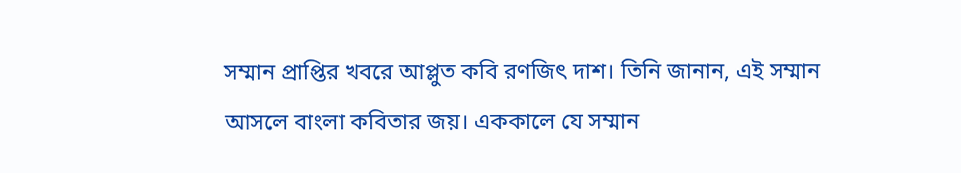সম্মান প্রাপ্তির খবরে আপ্লুত কবি রণজিৎ দাশ। তিনি জানান, এই সম্মান আসলে বাংলা কবিতার জয়। এককালে যে সম্মান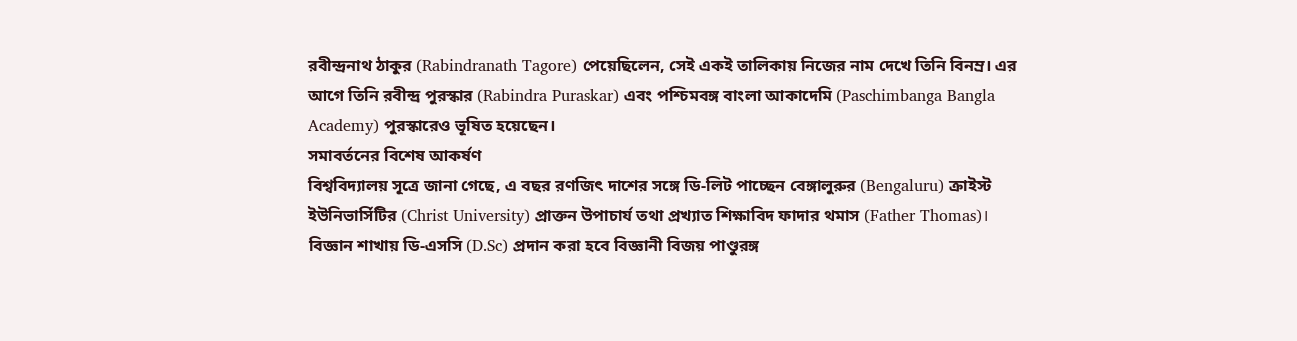রবীন্দ্রনাথ ঠাকুর (Rabindranath Tagore) পেয়েছিলেন, সেই একই তালিকায় নিজের নাম দেখে তিনি বিনম্র। এর আগে তিনি রবীন্দ্র পুরস্কার (Rabindra Puraskar) এবং পশ্চিমবঙ্গ বাংলা আকাদেমি (Paschimbanga Bangla Academy) পুরস্কারেও ভূষিত হয়েছেন।
সমাবর্তনের বিশেষ আকর্ষণ
বিশ্ববিদ্যালয় সূত্রে জানা গেছে, এ বছর রণজিৎ দাশের সঙ্গে ডি-লিট পাচ্ছেন বেঙ্গালুরুর (Bengaluru) ক্রাইস্ট ইউনিভার্সিটির (Christ University) প্রাক্তন উপাচার্য তথা প্রখ্যাত শিক্ষাবিদ ফাদার থমাস (Father Thomas)। বিজ্ঞান শাখায় ডি-এসসি (D.Sc) প্রদান করা হবে বিজ্ঞানী বিজয় পাণ্ডুরঙ্গ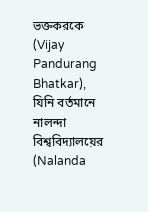ভক্তকরকে (Vijay Pandurang Bhatkar), যিনি বর্তমানে নালন্দা বিশ্ববিদ্যালয়ের (Nalanda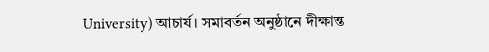University) আচার্য। সমাবর্তন অনুষ্ঠানে দীক্ষান্ত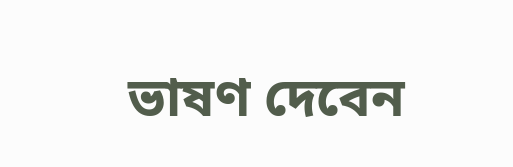ভাষণ দেবেন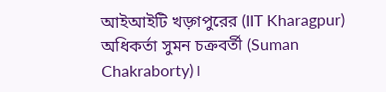আইআইটি খড়্গপুরের (IIT Kharagpur) অধিকর্তা সুমন চক্রবর্তী (Suman Chakraborty)।